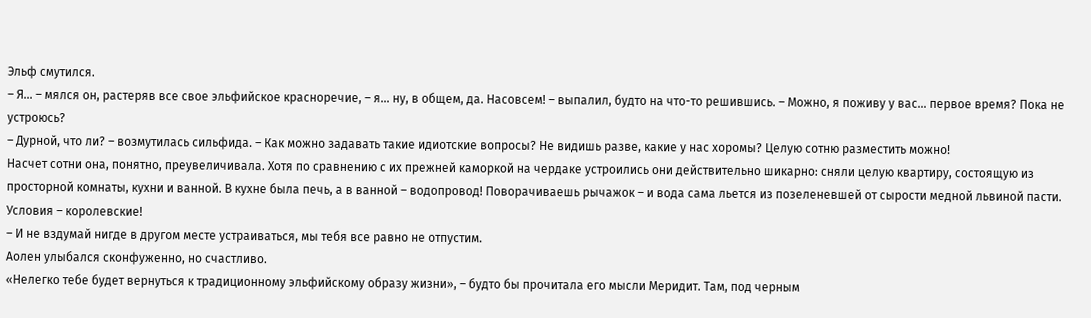Эльф смутился.
– Я… – мялся он, растеряв все свое эльфийское красноречие, – я… ну, в общем, да. Насовсем! – выпалил, будто на что-то решившись. – Можно, я поживу у вас… первое время? Пока не устроюсь?
– Дурной, что ли? – возмутилась сильфида. – Как можно задавать такие идиотские вопросы? Не видишь разве, какие у нас хоромы? Целую сотню разместить можно!
Насчет сотни она, понятно, преувеличивала. Хотя по сравнению с их прежней каморкой на чердаке устроились они действительно шикарно: сняли целую квартиру, состоящую из просторной комнаты, кухни и ванной. В кухне была печь, а в ванной – водопровод! Поворачиваешь рычажок – и вода сама льется из позеленевшей от сырости медной львиной пасти. Условия – королевские!
– И не вздумай нигде в другом месте устраиваться, мы тебя все равно не отпустим.
Аолен улыбался сконфуженно, но счастливо.
«Нелегко тебе будет вернуться к традиционному эльфийскому образу жизни», – будто бы прочитала его мысли Меридит. Там, под черным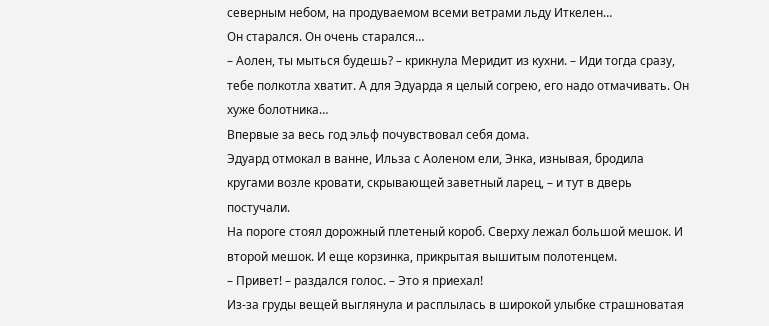северным небом, на продуваемом всеми ветрами льду Иткелен…
Он старался. Он очень старался…
– Аолен, ты мыться будешь? – крикнула Меридит из кухни. – Иди тогда сразу, тебе полкотла хватит. А для Эдуарда я целый согрею, его надо отмачивать. Он хуже болотника…
Впервые за весь год эльф почувствовал себя дома.
Эдуард отмокал в ванне, Ильза с Аоленом ели, Энка, изнывая, бродила кругами возле кровати, скрывающей заветный ларец, – и тут в дверь постучали.
На пороге стоял дорожный плетеный короб. Сверху лежал большой мешок. И второй мешок. И еще корзинка, прикрытая вышитым полотенцем.
– Привет! – раздался голос. – Это я приехал!
Из-за груды вещей выглянула и расплылась в широкой улыбке страшноватая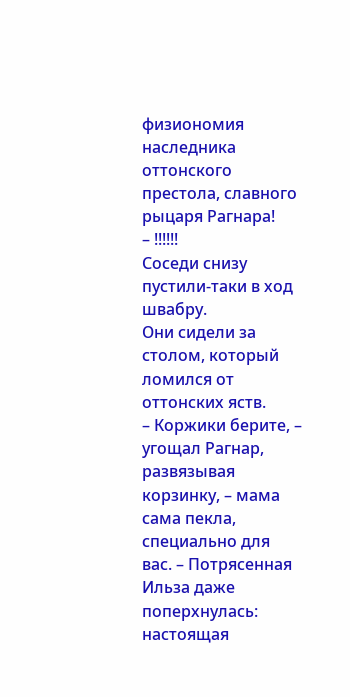физиономия наследника оттонского престола, славного рыцаря Рагнара!
– !!!!!!
Соседи снизу пустили-таки в ход швабру.
Они сидели за столом, который ломился от оттонских яств.
– Коржики берите, – угощал Рагнар, развязывая корзинку, – мама сама пекла, специально для вас. – Потрясенная Ильза даже поперхнулась: настоящая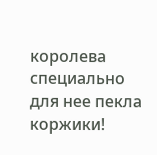королева специально для нее пекла коржики!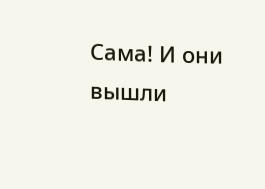Сама! И они вышли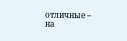отличные – на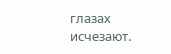глазах исчезают.